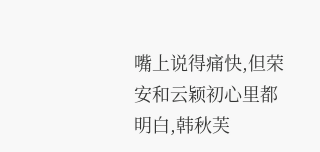嘴上说得痛快,但荣安和云颖初心里都明白,韩秋芙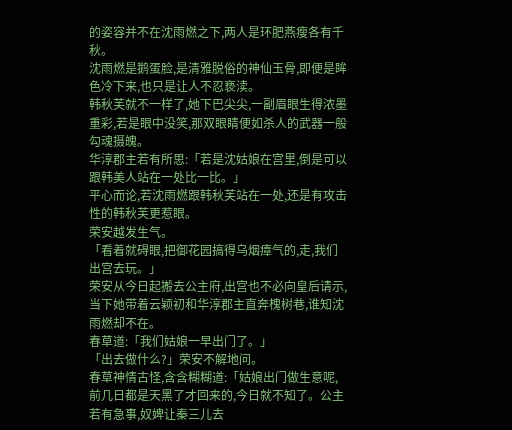的姿容并不在沈雨燃之下,两人是环肥燕瘦各有千秋。
沈雨燃是鹅蛋脸,是清雅脱俗的神仙玉骨,即便是眸色冷下来,也只是让人不忍亵渎。
韩秋芙就不一样了,她下巴尖尖,一副眉眼生得浓墨重彩,若是眼中没笑,那双眼睛便如杀人的武器一般勾魂摄魄。
华淳郡主若有所思:「若是沈姑娘在宫里,倒是可以跟韩美人站在一处比一比。」
平心而论,若沈雨燃跟韩秋芙站在一处,还是有攻击性的韩秋芙更惹眼。
荣安越发生气。
「看着就碍眼,把御花园搞得乌烟瘴气的,走,我们出宫去玩。」
荣安从今日起搬去公主府,出宫也不必向皇后请示,当下她带着云颖初和华淳郡主直奔槐树巷,谁知沈雨燃却不在。
春草道:「我们姑娘一早出门了。」
「出去做什么?」荣安不解地问。
春草神情古怪,含含糊糊道:「姑娘出门做生意呢,前几日都是天黑了才回来的,今日就不知了。公主若有急事,奴婢让秦三儿去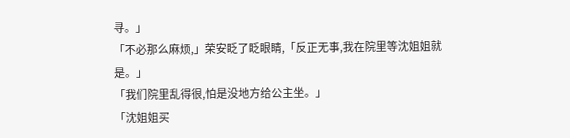寻。」
「不必那么麻烦,」荣安眨了眨眼睛,「反正无事,我在院里等沈姐姐就是。」
「我们院里乱得很,怕是没地方给公主坐。」
「沈姐姐买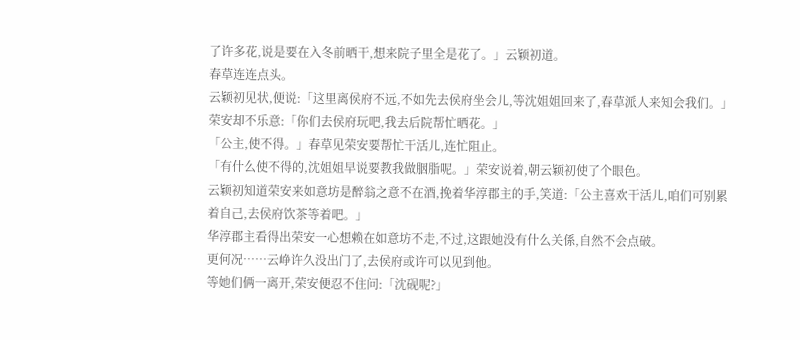了许多花,说是要在入冬前晒干,想来院子里全是花了。」云颖初道。
春草连连点头。
云颖初见状,便说:「这里离侯府不远,不如先去侯府坐会儿,等沈姐姐回来了,春草派人来知会我们。」
荣安却不乐意:「你们去侯府玩吧,我去后院帮忙晒花。」
「公主,使不得。」春草见荣安要帮忙干活儿,连忙阻止。
「有什么使不得的,沈姐姐早说要教我做胭脂呢。」荣安说着,朝云颖初使了个眼色。
云颖初知道荣安来如意坊是醉翁之意不在酒,挽着华淳郡主的手,笑道:「公主喜欢干活儿,咱们可别累着自己,去侯府饮茶等着吧。」
华淳郡主看得出荣安一心想赖在如意坊不走,不过,这跟她没有什么关係,自然不会点破。
更何况……云峥许久没出门了,去侯府或许可以见到他。
等她们俩一离开,荣安便忍不住问:「沈砚呢?」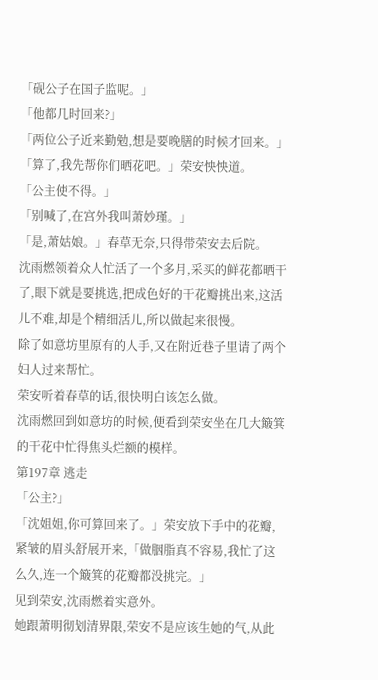「砚公子在国子监呢。」
「他都几时回来?」
「两位公子近来勤勉,想是要晚膳的时候才回来。」
「算了,我先帮你们晒花吧。」荣安怏怏道。
「公主使不得。」
「别喊了,在宫外我叫萧妙瑾。」
「是,萧姑娘。」春草无奈,只得带荣安去后院。
沈雨燃领着众人忙活了一个多月,采买的鲜花都晒干了,眼下就是要挑选,把成色好的干花瓣挑出来,这活儿不难,却是个精细活儿,所以做起来很慢。
除了如意坊里原有的人手,又在附近巷子里请了两个妇人过来帮忙。
荣安听着春草的话,很快明白该怎么做。
沈雨燃回到如意坊的时候,便看到荣安坐在几大簸箕的干花中忙得焦头烂额的模样。
第197章 逃走
「公主?」
「沈姐姐,你可算回来了。」荣安放下手中的花瓣,紧皱的眉头舒展开来,「做胭脂真不容易,我忙了这么久,连一个簸箕的花瓣都没挑完。」
见到荣安,沈雨燃着实意外。
她跟萧明彻划清界限,荣安不是应该生她的气,从此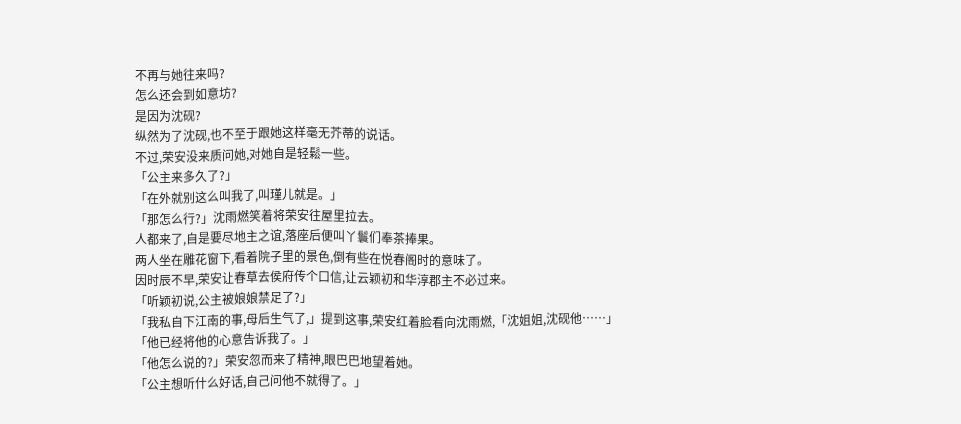不再与她往来吗?
怎么还会到如意坊?
是因为沈砚?
纵然为了沈砚,也不至于跟她这样毫无芥蒂的说话。
不过,荣安没来质问她,对她自是轻鬆一些。
「公主来多久了?」
「在外就别这么叫我了,叫瑾儿就是。」
「那怎么行?」沈雨燃笑着将荣安往屋里拉去。
人都来了,自是要尽地主之谊,落座后便叫丫鬟们奉茶捧果。
两人坐在雕花窗下,看着院子里的景色,倒有些在悦春阁时的意味了。
因时辰不早,荣安让春草去侯府传个口信,让云颖初和华淳郡主不必过来。
「听颖初说,公主被娘娘禁足了?」
「我私自下江南的事,母后生气了,」提到这事,荣安红着脸看向沈雨燃,「沈姐姐,沈砚他……」
「他已经将他的心意告诉我了。」
「他怎么说的?」荣安忽而来了精神,眼巴巴地望着她。
「公主想听什么好话,自己问他不就得了。」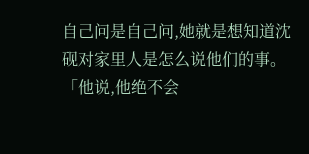自己问是自己问,她就是想知道沈砚对家里人是怎么说他们的事。
「他说,他绝不会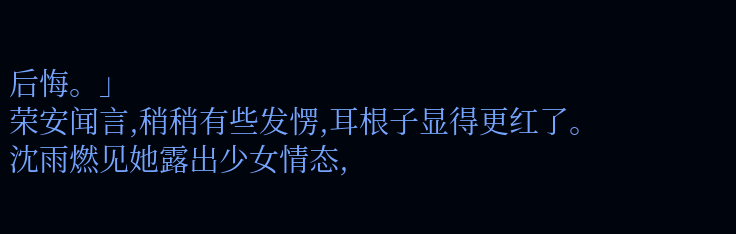后悔。」
荣安闻言,稍稍有些发愣,耳根子显得更红了。
沈雨燃见她露出少女情态,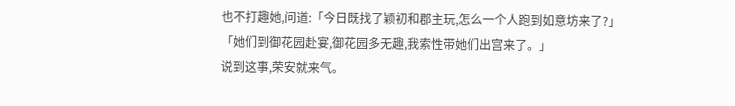也不打趣她,问道:「今日既找了颖初和郡主玩,怎么一个人跑到如意坊来了?」
「她们到御花园赴宴,御花园多无趣,我索性带她们出宫来了。」
说到这事,荣安就来气。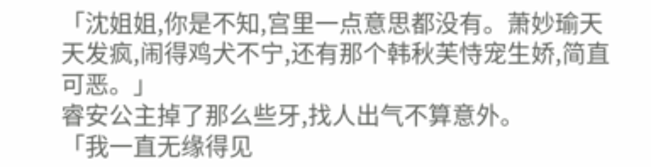「沈姐姐,你是不知,宫里一点意思都没有。萧妙瑜天天发疯,闹得鸡犬不宁,还有那个韩秋芙恃宠生娇,简直可恶。」
睿安公主掉了那么些牙,找人出气不算意外。
「我一直无缘得见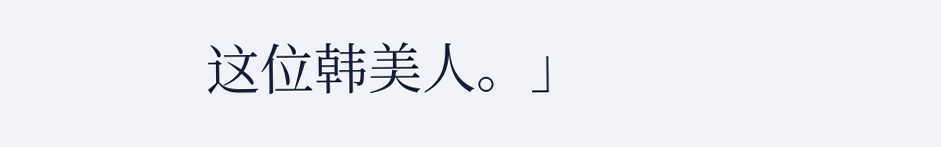这位韩美人。」